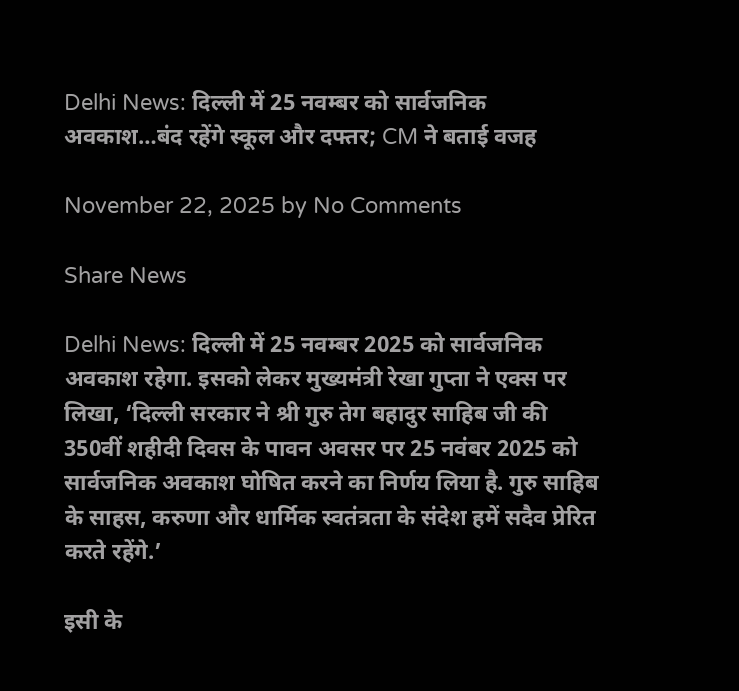Delhi News: दिल्ली में 25 नवम्बर को सार्वजनिक अवकाश…बंद रहेंगे स्कूल और दफ्तर; CM ने बताई वजह

November 22, 2025 by No Comments

Share News

Delhi News: दिल्ली में 25 नवम्बर 2025 को सार्वजनिक अवकाश रहेगा. इसको लेकर मुख्यमंत्री रेखा गुप्ता ने एक्‍स पर लिखा, ‘दिल्ली सरकार ने श्री गुरु तेग बहादुर साहिब जी की 350वीं शहीदी दिवस के पावन अवसर पर 25 नवंबर 2025 को सार्वजनिक अवकाश घोषित करने का निर्णय लिया है. गुरु साहिब के साहस, करुणा और धार्मिक स्वतंत्रता के संदेश हमें सदैव प्रेरित करते रहेंगे.’

इसी के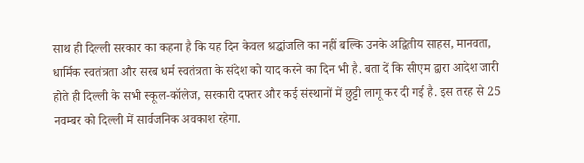साथ ही दिल्‍ली सरकार का कहना है कि यह दिन केवल श्रद्धांजलि का नहीं बल्कि उनके अद्वितीय साहस, मानवता, धार्मिक स्वतंत्रता और सरब धर्म स्वतंत्रता के संदेश को याद करने का दिन भी है. बता दें कि सीएम द्वारा आदेश जारी होते ही दिल्ली के सभी स्कूल-कॉलेज, सरकारी दफ्तर और कई संस्थानों में छुट्टी लागू कर दी गई है. इस तरह से 25 नवम्बर को दिल्ली में सार्वजनिक अवकाश रहेगा.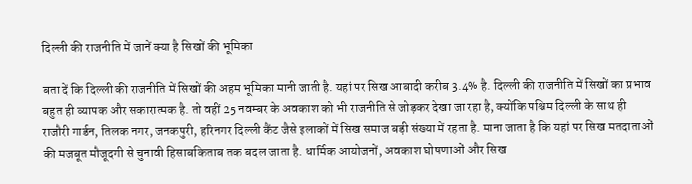दिल्‍ली की राजनीति में जानें क्या है सिखों की भूमिका

बता दें कि दिल्ली की राजनीति में सिखों की अहम भूमिका मानी जाती है. यहां पर सिख आबादी करीब 3.4% है. दिल्‍ली की राजनीति में सिखों का प्रभाव बहुत ही व्‍यापक और सकारात्‍मक है. तो वहीं 25 नवम्बर के अवकाश को भी राजनीति से जोड़कर देखा जा रहा है, क्योंकि पश्चिम दिल्ली के साथ ही राजौरी गार्डन, तिलक नगर, जनकपुरी, हरिनगर दिल्ली कैंट जैसे इलाकों में सिख समाज बड़ी संख्‍या में रहता है. माना जाता है कि यहां पर सिख मतदाताओं की मजबूत मौजूदगी से चुनावी हिसाबकिताब तक बदल जाता है. धार्मिक आयोजनों, अवकाश घोषणाओं और सिख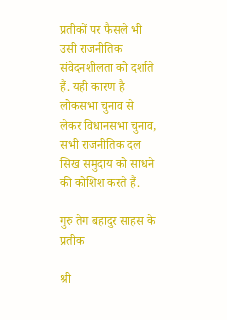प्रतीकों पर फैसले भी उसी राजनीतिक संवेदनशीलता को दर्शाते हैं. यही कारण है लोकसभा चुनाव से लेकर विधानसभा चुनाव, सभी राजनीतिक दल सिख समुदाय को साधने की कोशिश करते हैं.

गुरु तेग बहादुर साहस के प्रतीक

श्री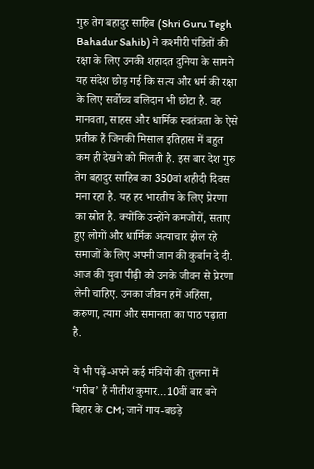गुरु तेग बहादुर साहिब (Shri Guru Tegh Bahadur Sahib) ने कश्मीरी पंडितों की रक्षा के लिए उनकी शहादत दुनिया के सामने यह संदेश छोड़ गई कि सत्य और धर्म की रक्षा के लिए सर्वोच्च बलिदान भी छोटा है. वह मानवता, साहस और धार्मिक स्वतंत्रता के ऐसे प्रतीक हैं जिनकी मिसाल इतिहास में बहुत कम ही देखने को मिलती है. इस बार देश गुरु तेग बहादुर साहिब का 350वां शहीदी दिवस मना रहा है. यह हर भारतीय के लिए प्रेरणा का स्रोत है. क्योंकि उन्होंने कमजोरों, सताए हुए लोगों और धार्मिक अत्याचार झेल रहे समाजों के लिए अपनी जान की कुर्बान दे दी. आज की युवा पीढ़ी को उनके जीवन से प्रेरणा लेनी चाहिए. उनका जीवन हमें अहिंसा, करुणा, त्याग और समानता का पाठ पढ़ाता है.

ये भी पढ़ें-अपने कई मंत्रियों की तुलना में ‘गरीब’ हैं नीतीश कुमार…10वीं बार बने बिहार के CM; जानें गाय-बछड़े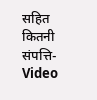सहित कितनी संपत्ति-Video